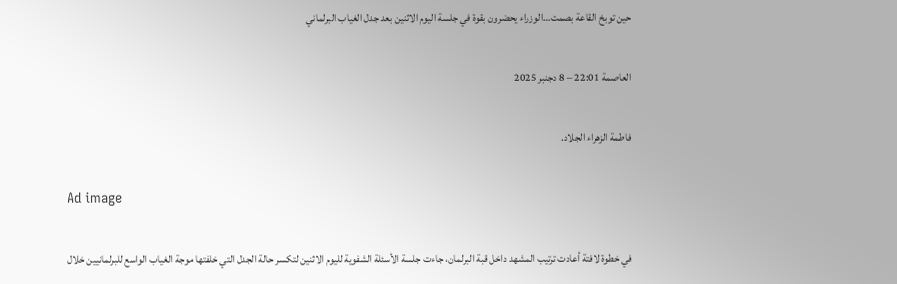حين توبخ القاعة بصمت…الوزراء يحضرون بقوة في جلسة اليوم الاثنين بعد جدل الغياب البرلماني

العاصمة 22:01 – 8 دجنبر 2025

فاطمة الزهراء الجلاد.

Ad image

في خطوة لافتة أعادت ترتيب المشهد داخل قبة البرلمان، جاءت جلسة الأسئلة الشفوية لليوم الاثنين لتكسر حالة الجدل التي خلفتها موجة الغياب الواسع للبرلمانيين خلال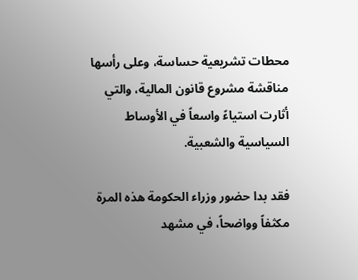محطات تشريعية حساسة، وعلى رأسها مناقشة مشروع قانون المالية، والتي أثارت استياءً واسعاً في الأوساط السياسية والشعبية.

فقد بدا حضور وزراء الحكومة هذه المرة مكثفاً وواضحاً، في مشهد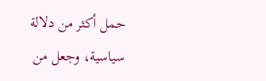حمل أكثر من دلالة سياسية، وجعل من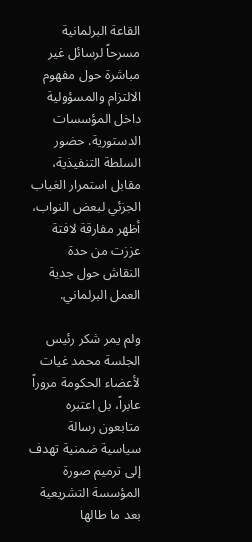القاعة البرلمانية مسرحاً لرسائل غير مباشرة حول مفهوم الالتزام والمسؤولية داخل المؤسسات الدستورية. حضور السلطة التنفيذية، مقابل استمرار الغياب الجزئي لبعض النواب، أظهر مفارقة لافتة عززت من حدة النقاش حول جدية العمل البرلماني.

ولم يمر شكر رئيس الجلسة محمد غيات لأعضاء الحكومة مروراً عابراً، بل اعتبره متابعون رسالة سياسية ضمنية تهدف إلى ترميم صورة المؤسسة التشريعية بعد ما طالها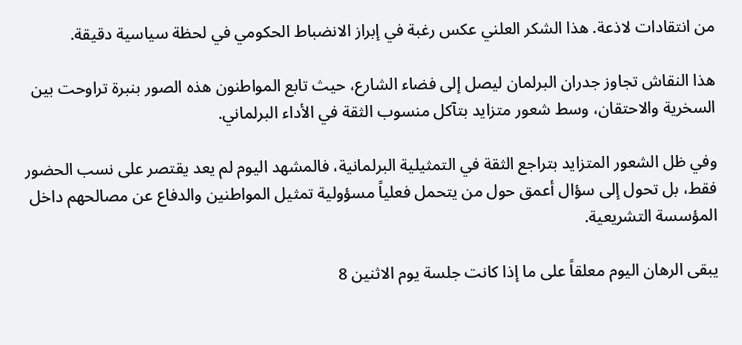من انتقادات لاذعة. هذا الشكر العلني عكس رغبة في إبراز الانضباط الحكومي في لحظة سياسية دقيقة.

هذا النقاش تجاوز جدران البرلمان ليصل إلى فضاء الشارع، حيث تابع المواطنون هذه الصور بنبرة تراوحت بين السخرية والاحتقان، وسط شعور متزايد بتآكل منسوب الثقة في الأداء البرلماني.

وفي ظل الشعور المتزايد بتراجع الثقة في التمثيلية البرلمانية، فالمشهد اليوم لم يعد يقتصر على نسب الحضور فقط، بل تحول إلى سؤال أعمق حول من يتحمل فعلياً مسؤولية تمثيل المواطنين والدفاع عن مصالحهم داخل المؤسسة التشريعية.

يبقى الرهان اليوم معلقاً على ما إذا كانت جلسة يوم الاثنين 8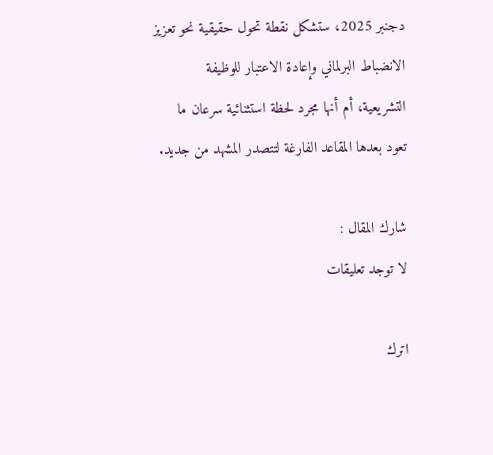دجنبر 2025، ستشكل نقطة تحول حقيقية نحو تعزيز الانضباط البرلماني وإعادة الاعتبار للوظيفة التشريعية، أم أنها مجرد لحظة استثنائية سرعان ما تعود بعدها المقاعد الفارغة لتتصدر المشهد من جديد.

شارك المقال :
لا توجد تعليقات

اترك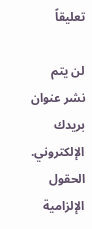تعليقاً

لن يتم نشر عنوان بريدك الإلكتروني. الحقول الإلزامية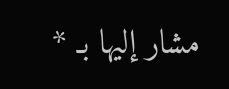مشار إليها بـ *